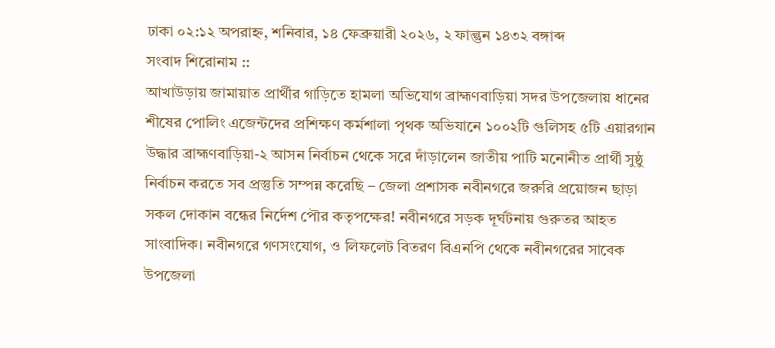ঢাকা ০২:১২ অপরাহ্ন, শনিবার, ১৪ ফেব্রুয়ারী ২০২৬, ২ ফাল্গুন ১৪৩২ বঙ্গাব্দ
সংবাদ শিরোনাম ::
আখাউড়ায় জামায়াত প্রার্থীর গাড়িতে হামলা অভিযোগ ব্রাহ্মণবাড়িয়া সদর উপজেলায় ধানের শীষের পোলিং এজেন্টদের প্রশিক্ষণ কর্মশালা পৃথক অভিযানে ১০০২টি গুলিসহ ৫টি এয়ারগান উদ্ধার ব্রাহ্মণবাড়িয়া-২ আসন নির্বাচন থেকে সরে দাঁড়ালেন জাতীয় পাটি মনোনীত প্রার্থী সুষ্ঠু নির্বাচন করতে সব প্রস্তুতি সম্পন্ন করেছি – জেলা প্রশাসক নবীনগরে জরুরি প্রয়োজন ছাড়া সকল দোকান বন্ধের নির্দেশ পৌর কতৃপক্ষের! নবীনগরে সড়ক দূর্ঘটনায় গুরুতর আহত সাংবাদিক। নবীনগরে গণসংযোগ, ও লিফলেট বিতরণ বিএনপি থেকে নবীনগরের সাবেক উপজেলা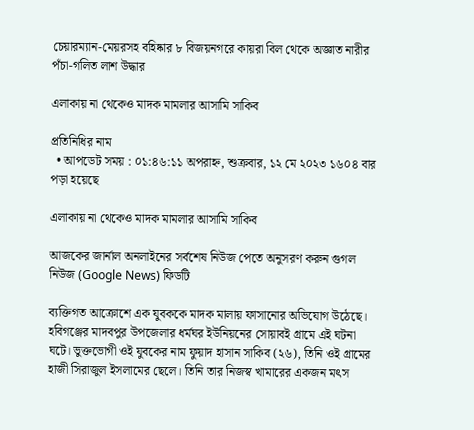চেয়ারম্যান-মেয়রসহ বহিষ্কার ৮ বিজয়নগরে কায়রা বিল থেকে অজ্ঞাত নারীর পঁচা-গলিত লাশ উদ্ধার

এলাকায় না থেকেও মাদক মামলার আসামি সাকিব

প্রতিনিধির নাম
  • আপডেট সময় : ০১:৪৬:১১ অপরাহ্ন, শুক্রবার, ১২ মে ২০২৩ ১৬০৪ বার পড়া হয়েছে

এলাকায় না থেকেও মাদক মামলার আসামি সাকিব

আজকের জার্নাল অনলাইনের সর্বশেষ নিউজ পেতে অনুসরণ করুন গুগল নিউজ (Google News) ফিডটি

ব্যক্তিগত আক্রোশে এক যুবককে মাদক মালায় ফাসানোর অভিযোগ উঠেছে। হবিগঞ্জের মাদবপুর উপজেলার ধর্মঘর ইউনিয়নের সোয়াবই গ্রামে এই ঘটনা ঘটে। ভুক্তভোগী ওই যুবকের নাম ফুয়াদ হাসান সাকিব (২৬), তিনি ওই গ্রামের হাজী সিরাজুল ইসলামের ছেলে। তিনি তার নিজস্ব খামারের একজন মৎস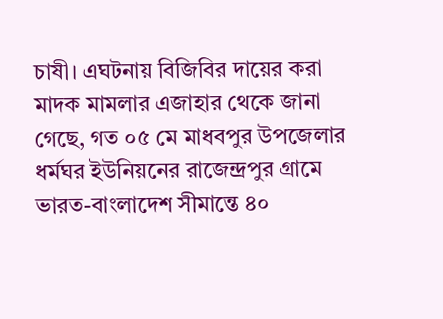চাষী। এঘটনায় বিজিবির দায়ের করা মাদক মামলার এজাহার থেকে জানা গেছে, গত ০৫ মে মাধবপুর উপজেলার ধর্মঘর ইউনিয়নের রাজেন্দ্রপুর গ্রামে ভারত-বাংলাদেশ সীমান্তে ৪০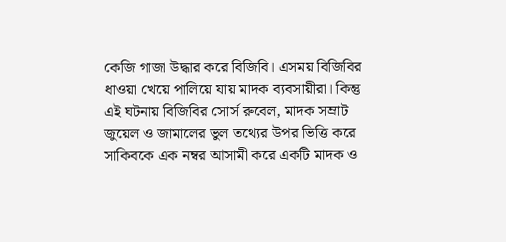কেজি গাজা উদ্ধার করে বিজিবি। এসময় বিজিবির ধাওয়া খেয়ে পালিয়ে যায় মাদক ব্যবসায়ীরা। কিন্তু এই ঘটনায় বিজিবির সোর্স রুবেল, মাদক সম্রাট জুয়েল ও জামালের ভুল তথ্যের উপর ভিত্তি করে সাকিবকে এক নম্বর আসামী করে একটি মাদক ও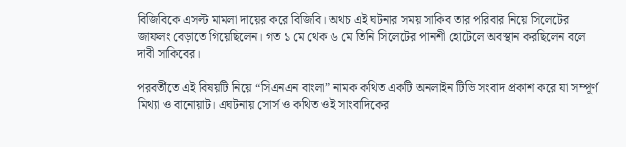বিজিবিকে এসল্ট মামলা দায়ের করে বিজিবি। অথচ এই ঘটনার সময় সাকিব তার পরিবার নিয়ে সিলেটের জাফলং বেড়াতে গিয়েছিলেন। গত ১ মে থেক ৬ মে তিনি সিলেটের পানশী হোটেলে অবস্থান করছিলেন বলে দাবী সাকিবের।

পরবর্তীতে এই বিষয়টি নিয়ে “সিএনএন বাংলা” নামক কথিত একটি অনলাইন টিভি সংবাদ প্রকাশ করে যা সম্পূর্ণ মিথ্যা ও বানোয়াট। এঘটনায় সোর্স ও কথিত ওই সাংবাদিকের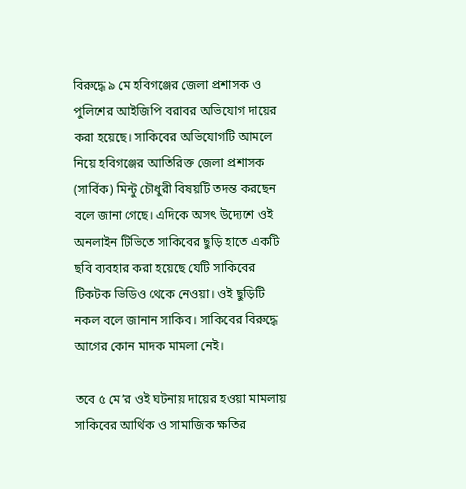বিরুদ্ধে ৯ মে হবিগঞ্জের জেলা প্রশাসক ও পুলিশের আইজিপি বরাবর অভিযোগ দায়ের করা হয়েছে। সাকিবের অভিযোগটি আমলে নিয়ে হবিগঞ্জের আতিরিক্ত জেলা প্রশাসক (সার্বিক) মিন্টু চৌধুরী বিষয়টি তদন্ত করছেন বলে জানা গেছে। এদিকে অসৎ উদ্যেশে ওই অনলাইন টিভিতে সাকিবের ছুড়ি হাতে একটি ছবি ব্যবহার করা হয়েছে যেটি সাকিবের টিকটক ভিডিও থেকে নেওয়া। ওই ছুড়িটি নকল বলে জানান সাকিব। সাকিবের বিরুদ্ধে আগের কোন মাদক মামলা নেই।

তবে ৫ মে’র ওই ঘটনায় দায়ের হওয়া মামলায় সাকিবের আর্থিক ও সামাজিক ক্ষতির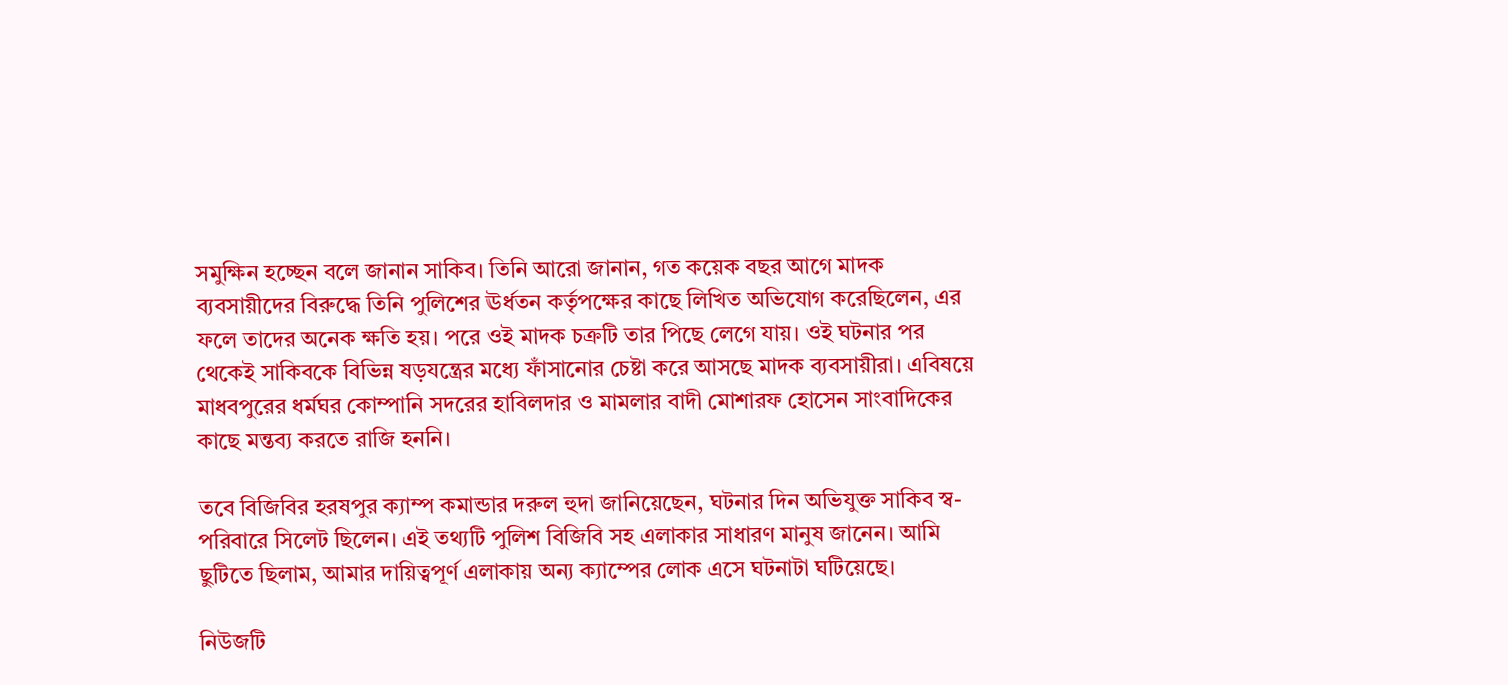সমুক্ষিন হচ্ছেন বলে জানান সাকিব। তিনি আরো জানান, গত কয়েক বছর আগে মাদক ব্যবসায়ীদের বিরুদ্ধে তিনি পুলিশের ঊর্ধতন কর্তৃপক্ষের কাছে লিখিত অভিযোগ করেছিলেন, এর ফলে তাদের অনেক ক্ষতি হয়। পরে ওই মাদক চক্রটি তার পিছে লেগে যায়। ওই ঘটনার পর থেকেই সাকিবকে বিভিন্ন ষড়যন্ত্রের মধ্যে ফাঁসানোর চেষ্টা করে আসছে মাদক ব্যবসায়ীরা। এবিষয়ে মাধবপুরের ধর্মঘর কোম্পানি সদরের হাবিলদার ও মামলার বাদী মোশারফ হোসেন সাংবাদিকের কাছে মন্তব্য করতে রাজি হননি।

তবে বিজিবির হরষপুর ক্যাম্প কমান্ডার দরুল হুদা জানিয়েছেন, ঘটনার দিন অভিযুক্ত সাকিব স্ব-পরিবারে সিলেট ছিলেন। এই তথ্যটি পুলিশ বিজিবি সহ এলাকার সাধারণ মানুষ জানেন। আমি ছুটিতে ছিলাম, আমার দায়িত্বপূর্ণ এলাকায় অন্য ক্যাম্পের লোক এসে ঘটনাটা ঘটিয়েছে।

নিউজটি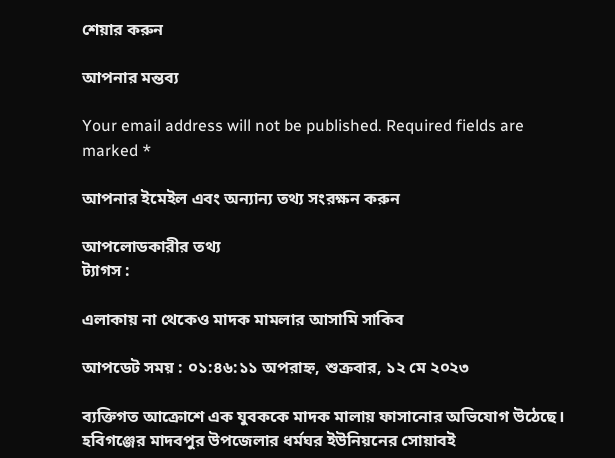শেয়ার করুন

আপনার মন্তব্য

Your email address will not be published. Required fields are marked *

আপনার ইমেইল এবং অন্যান্য তথ্য সংরক্ষন করুন

আপলোডকারীর তথ্য
ট্যাগস :

এলাকায় না থেকেও মাদক মামলার আসামি সাকিব

আপডেট সময় : ০১:৪৬:১১ অপরাহ্ন, শুক্রবার, ১২ মে ২০২৩

ব্যক্তিগত আক্রোশে এক যুবককে মাদক মালায় ফাসানোর অভিযোগ উঠেছে। হবিগঞ্জের মাদবপুর উপজেলার ধর্মঘর ইউনিয়নের সোয়াবই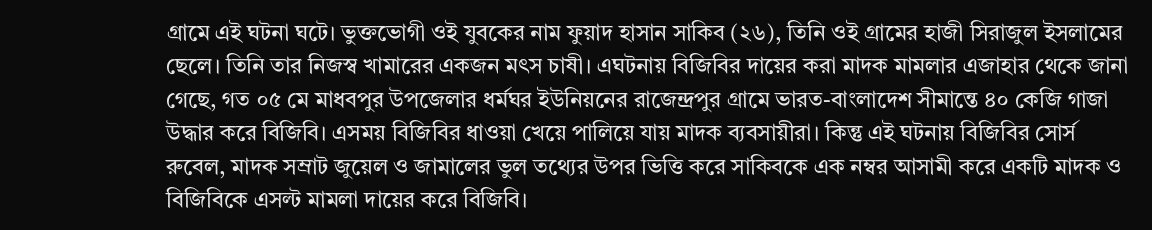গ্রামে এই ঘটনা ঘটে। ভুক্তভোগী ওই যুবকের নাম ফুয়াদ হাসান সাকিব (২৬), তিনি ওই গ্রামের হাজী সিরাজুল ইসলামের ছেলে। তিনি তার নিজস্ব খামারের একজন মৎস চাষী। এঘটনায় বিজিবির দায়ের করা মাদক মামলার এজাহার থেকে জানা গেছে, গত ০৫ মে মাধবপুর উপজেলার ধর্মঘর ইউনিয়নের রাজেন্দ্রপুর গ্রামে ভারত-বাংলাদেশ সীমান্তে ৪০ কেজি গাজা উদ্ধার করে বিজিবি। এসময় বিজিবির ধাওয়া খেয়ে পালিয়ে যায় মাদক ব্যবসায়ীরা। কিন্তু এই ঘটনায় বিজিবির সোর্স রুবেল, মাদক সম্রাট জুয়েল ও জামালের ভুল তথ্যের উপর ভিত্তি করে সাকিবকে এক নম্বর আসামী করে একটি মাদক ও বিজিবিকে এসল্ট মামলা দায়ের করে বিজিবি।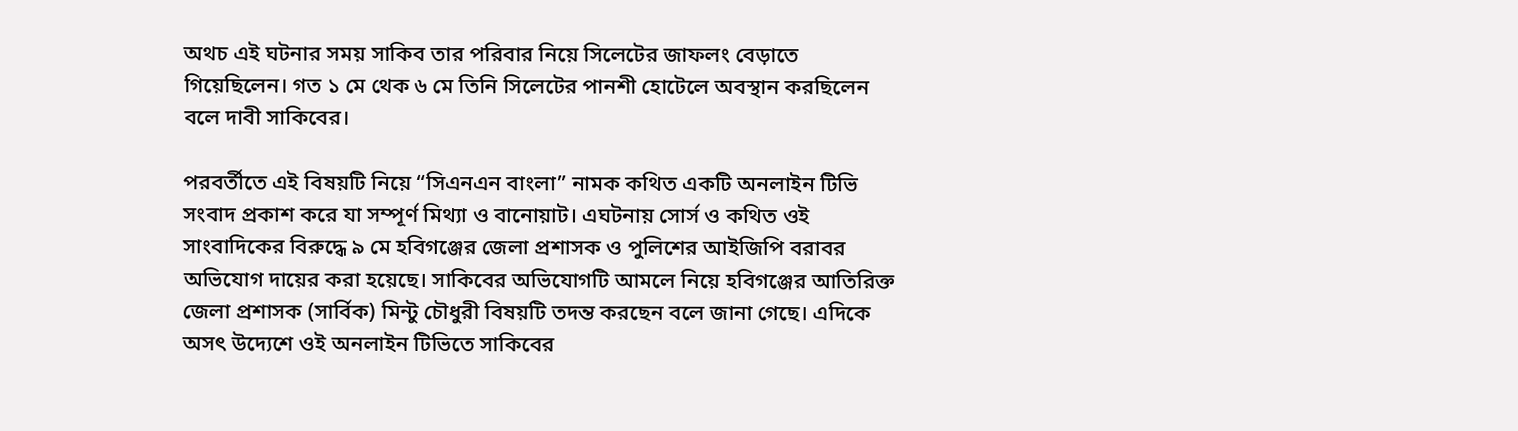অথচ এই ঘটনার সময় সাকিব তার পরিবার নিয়ে সিলেটের জাফলং বেড়াতে গিয়েছিলেন। গত ১ মে থেক ৬ মে তিনি সিলেটের পানশী হোটেলে অবস্থান করছিলেন বলে দাবী সাকিবের।

পরবর্তীতে এই বিষয়টি নিয়ে “সিএনএন বাংলা” নামক কথিত একটি অনলাইন টিভি সংবাদ প্রকাশ করে যা সম্পূর্ণ মিথ্যা ও বানোয়াট। এঘটনায় সোর্স ও কথিত ওই সাংবাদিকের বিরুদ্ধে ৯ মে হবিগঞ্জের জেলা প্রশাসক ও পুলিশের আইজিপি বরাবর অভিযোগ দায়ের করা হয়েছে। সাকিবের অভিযোগটি আমলে নিয়ে হবিগঞ্জের আতিরিক্ত জেলা প্রশাসক (সার্বিক) মিন্টু চৌধুরী বিষয়টি তদন্ত করছেন বলে জানা গেছে। এদিকে অসৎ উদ্যেশে ওই অনলাইন টিভিতে সাকিবের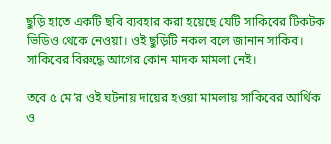ছুড়ি হাতে একটি ছবি ব্যবহার করা হয়েছে যেটি সাকিবের টিকটক ভিডিও থেকে নেওয়া। ওই ছুড়িটি নকল বলে জানান সাকিব। সাকিবের বিরুদ্ধে আগের কোন মাদক মামলা নেই।

তবে ৫ মে’র ওই ঘটনায় দায়ের হওয়া মামলায় সাকিবের আর্থিক ও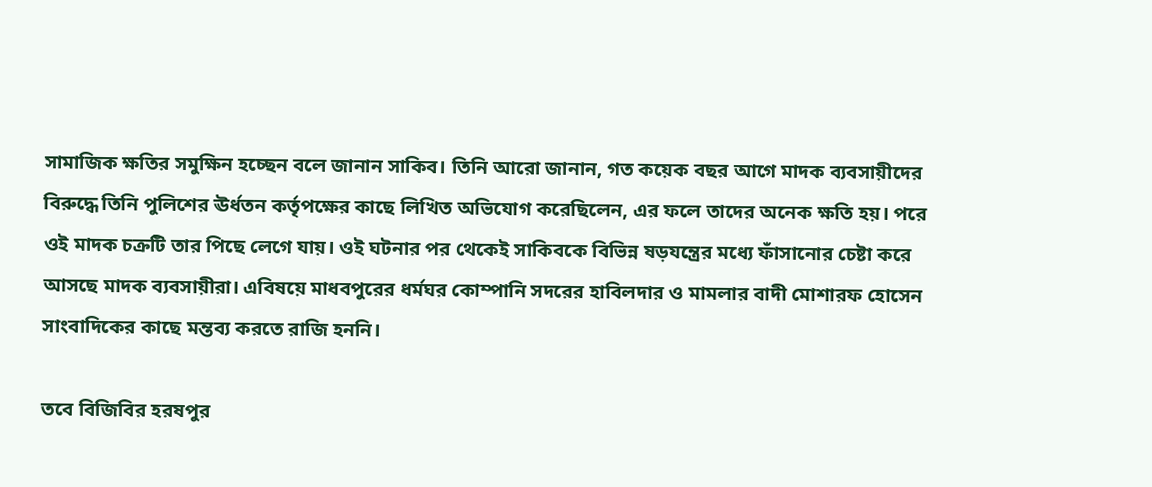সামাজিক ক্ষতির সমুক্ষিন হচ্ছেন বলে জানান সাকিব। তিনি আরো জানান, গত কয়েক বছর আগে মাদক ব্যবসায়ীদের বিরুদ্ধে তিনি পুলিশের ঊর্ধতন কর্তৃপক্ষের কাছে লিখিত অভিযোগ করেছিলেন, এর ফলে তাদের অনেক ক্ষতি হয়। পরে ওই মাদক চক্রটি তার পিছে লেগে যায়। ওই ঘটনার পর থেকেই সাকিবকে বিভিন্ন ষড়যন্ত্রের মধ্যে ফাঁসানোর চেষ্টা করে আসছে মাদক ব্যবসায়ীরা। এবিষয়ে মাধবপুরের ধর্মঘর কোম্পানি সদরের হাবিলদার ও মামলার বাদী মোশারফ হোসেন সাংবাদিকের কাছে মন্তব্য করতে রাজি হননি।

তবে বিজিবির হরষপুর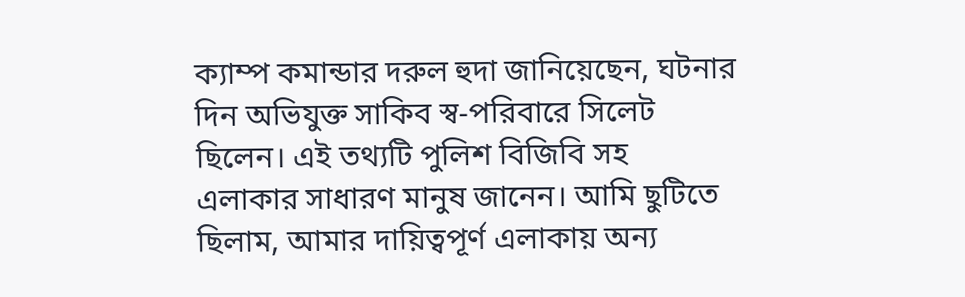ক্যাম্প কমান্ডার দরুল হুদা জানিয়েছেন, ঘটনার দিন অভিযুক্ত সাকিব স্ব-পরিবারে সিলেট ছিলেন। এই তথ্যটি পুলিশ বিজিবি সহ এলাকার সাধারণ মানুষ জানেন। আমি ছুটিতে ছিলাম, আমার দায়িত্বপূর্ণ এলাকায় অন্য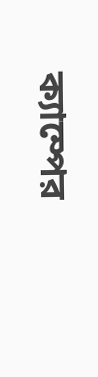ক্যাম্পের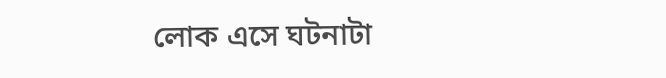লোক এসে ঘটনাটা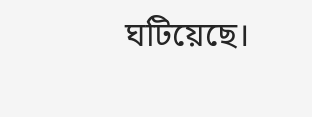ঘটিয়েছে।